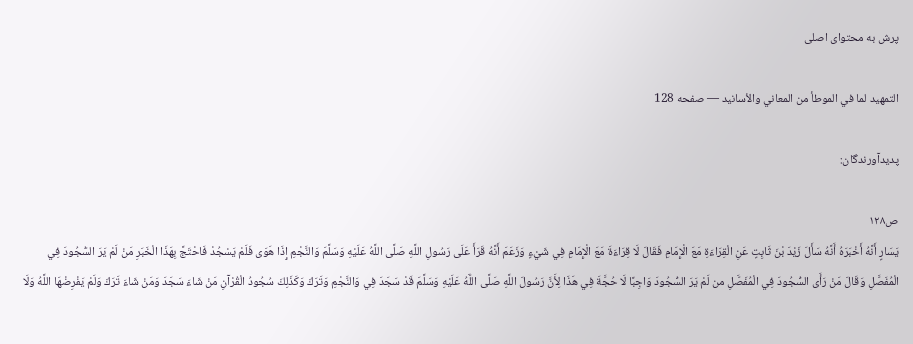پرش به محتوای اصلی

التمهيد لما في الموطأ من المعاني والأسانيد — صفحه 128

پدیدآورندگان:

ص۱۲۸
يَسَارٍ أَنَّهُ أَخْبَرَهُ أَنَّهُ سَأَلَ زَيْدَ بْنَ ثَابِتٍ عَنِ الْقِرَاءَةِ مَعَ الْإِمَامِ فَقَالَ لَا قِرَاءَةَ مَعَ الْإِمَامِ فِي شَيْءٍ وَزَعَمَ أَنَّهُ قَرَأَ عَلَى رَسُولِ اللَّهِ صَلَّى اللَّهُ عَلَيْهِ وَسَلَّمَ وَالنَّجْمِ إِذَا هَوَى فَلَمْ يَسْجُدْ فَاحْتَجَّ بِهَذَا الْخَبَرِ مَنْ لَمْ يَرَ السُّجُودَ فِي الْمُفَصَّلِ وَقَالَ مَنْ رَأَى السُّجُودَ فِي الْمُفَصَّلِ من لَمْ يَرَ السُّجُودَ وَاجِبًا لَا حُجَّةَ فِي هَذَا لِأَنَّ رَسُولَ اللَّهِ صَلَّى اللَّهُ عَلَيْهِ وَسَلَّمَ قَدْ سَجَدَ فِي وَالنَّجْمِ وَتَرَكَ وَكَذَلِكَ سُجُودُ الْقُرْآنِ مَنْ شَاءَ سَجَدَ وَمَنْ شَاءَ تَرَكَ وَلَمْ يَفْرِضْهَا اللَّهُ وَلَا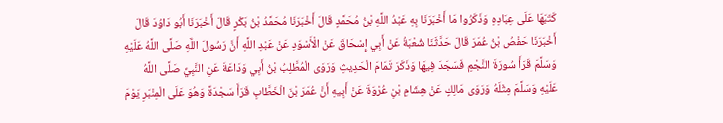كَتَبَهَا عَلَى عِبَادِهِ وَذَكَرُوا مَا أَخْبَرَنَا بِهِ عَبْدُ اللَّهِ بْنُ مُحَمَّدٍ قَالَ أَخْبَرَنَا مُحَمَّدُ بْنُ بَكْرٍ قَالَ أَخْبَرَنَا أَبُو دَاوُدَ قَالَ أَخْبَرَنَا حَفْصُ بْنُ عُمَرَ قَالَ حَدَّثَنَا شُعْبَةُ عَنْ أَبِي إِسْحَاقَ عَنْ الْأَسْوَدِ عَنْ عَبْدِ اللَّهِ أَنَّ رَسُولَ اللَّهِ صَلَّى اللَّهُ عَلَيْهِ وَسَلَّمَ قَرَأَ سُورَةَ النَّجْمِ فَسَجَدَ فِيهَا وَذَكَرَ تَمَامَ الْحَدِيثِ وَرَوَى الْمُطَّلِبُ بْنُ أَبِي وَدَاعَةَ عَنِ النَّبِيِّ صَلَّى اللَّهُ عَلَيْهِ وَسَلَّمَ مِثْلَهُ وَرَوَى مَالِكٍ عَنْ هِشَامِ بْنِ عُرْوَةَ عَنْ أَبِيهِ أَنَّ عُمَرَ بْنَ الْخَطَّابِ قَرَأَ سَجْدَةً وَهُوَ عَلَى الْمِنْبَرِ يَوْمَ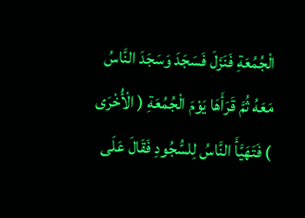الْجُمُعَةِ فَنَزَلَ فَسَجَدَ وَسَجَدَ النَّاسُ مَعَهُ ثُمَّ قَرَأَهَا يَوْمَ الْجُمُعَةِ ( الْأُخْرَى ) فَتَهَيَّأَ النَّاسُ لِلسُّجُودِ فَقَالَ عَلَى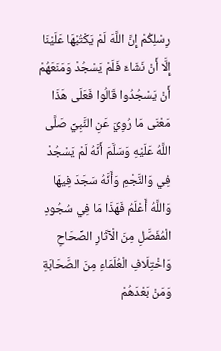رِسْلِكُمْ إِنَّ اللَّهَ لَمْ يَكْتُبْهَا عَلَيْنَا إِلَّا أَنْ نَشَاءَ فَلَمْ يَسْجُدْ وَمَنَعَهُمْ أَنْ يَسْجُدُوا قَالُوا فَعَلَى هَذَا مَعْنَى مَا رُوِيَ عَنِ النَّبِيِّ صَلَّى اللَّهُ عَلَيْهِ وَسَلَّمَ أَنَّهُ لَمْ يَسْجُدْ فِي وَالنَّجْمِ وَأَنَّهُ سَجَدَ فِيهَا وَاللَّهُ أَعْلَمُ فَهَذَا مَا فِي سُجُودِ الْمُفَصَّلِ مِنَ الْآثَارِ الصِّحَاحِ وَاخْتِلَافِ الْعُلَمَاءِ مِنَ الصَّحَابَةِ وَمَنْ بَعْدَهُمْ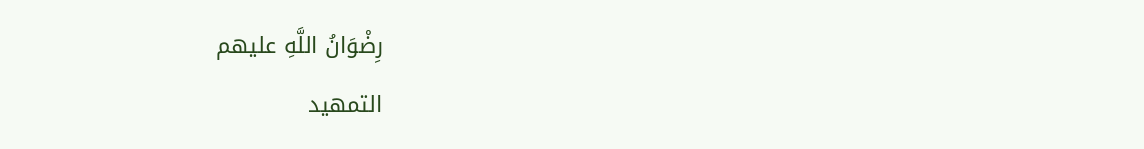رِضْوَانُ اللَّهِ عليهم
التمهيد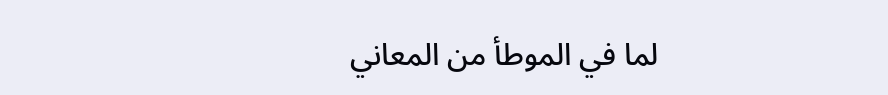لما في الموطأ من المعاني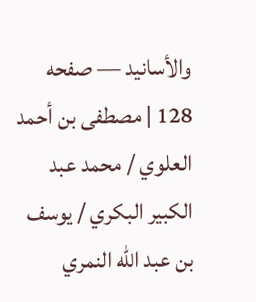والأسانيد — صفحه 128 | مصطفى بن أحمد العلوي / محمد عبد الكبير البكري / يوسف بن عبد الله النمري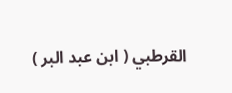القرطبي ( ابن عبد البر )